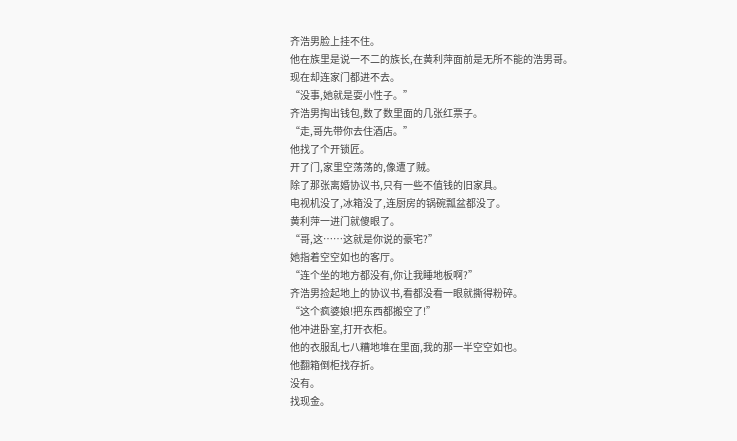齐浩男脸上挂不住。
他在族里是说一不二的族长,在黄利萍面前是无所不能的浩男哥。
现在却连家门都进不去。
“没事,她就是耍小性子。”
齐浩男掏出钱包,数了数里面的几张红票子。
“走,哥先带你去住酒店。”
他找了个开锁匠。
开了门,家里空荡荡的,像遭了贼。
除了那张离婚协议书,只有一些不值钱的旧家具。
电视机没了,冰箱没了,连厨房的锅碗瓢盆都没了。
黄利萍一进门就傻眼了。
“哥,这……这就是你说的豪宅?”
她指着空空如也的客厅。
“连个坐的地方都没有,你让我睡地板啊?”
齐浩男捡起地上的协议书,看都没看一眼就撕得粉碎。
“这个疯婆娘!把东西都搬空了!”
他冲进卧室,打开衣柜。
他的衣服乱七八糟地堆在里面,我的那一半空空如也。
他翻箱倒柜找存折。
没有。
找现金。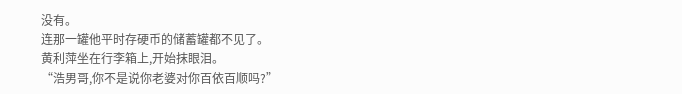没有。
连那一罐他平时存硬币的储蓄罐都不见了。
黄利萍坐在行李箱上,开始抹眼泪。
“浩男哥,你不是说你老婆对你百依百顺吗?”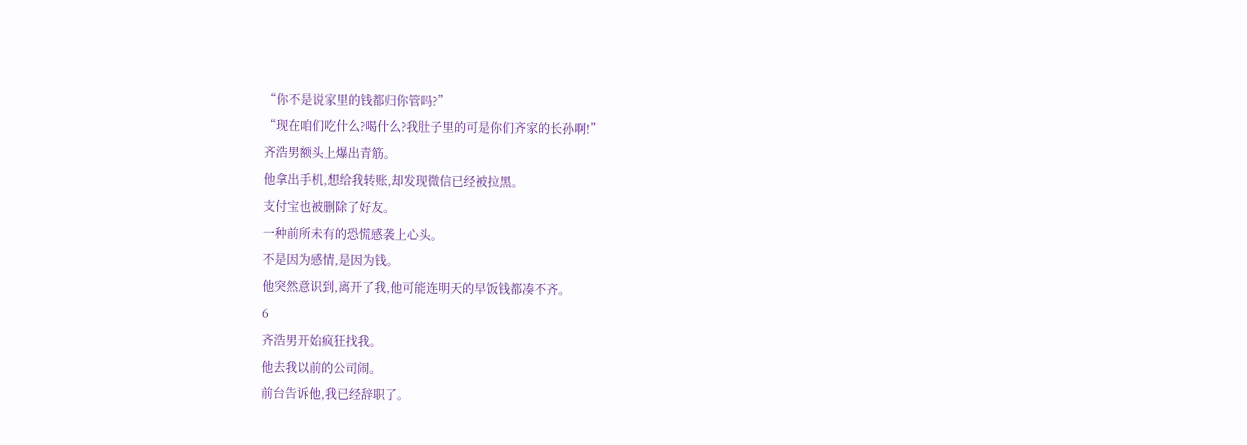“你不是说家里的钱都归你管吗?”
“现在咱们吃什么?喝什么?我肚子里的可是你们齐家的长孙啊!”
齐浩男额头上爆出青筋。
他拿出手机,想给我转账,却发现微信已经被拉黑。
支付宝也被删除了好友。
一种前所未有的恐慌感袭上心头。
不是因为感情,是因为钱。
他突然意识到,离开了我,他可能连明天的早饭钱都凑不齐。
6
齐浩男开始疯狂找我。
他去我以前的公司闹。
前台告诉他,我已经辞职了。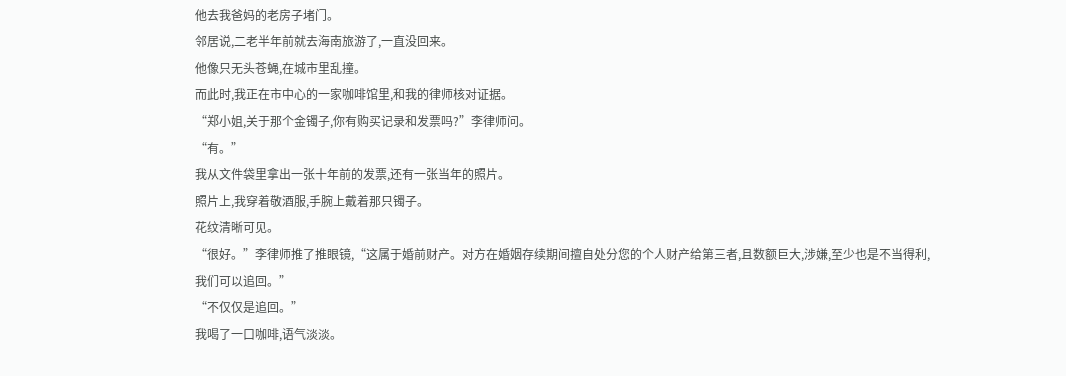他去我爸妈的老房子堵门。
邻居说,二老半年前就去海南旅游了,一直没回来。
他像只无头苍蝇,在城市里乱撞。
而此时,我正在市中心的一家咖啡馆里,和我的律师核对证据。
“郑小姐,关于那个金镯子,你有购买记录和发票吗?”李律师问。
“有。”
我从文件袋里拿出一张十年前的发票,还有一张当年的照片。
照片上,我穿着敬酒服,手腕上戴着那只镯子。
花纹清晰可见。
“很好。”李律师推了推眼镜,“这属于婚前财产。对方在婚姻存续期间擅自处分您的个人财产给第三者,且数额巨大,涉嫌,至少也是不当得利,我们可以追回。”
“不仅仅是追回。”
我喝了一口咖啡,语气淡淡。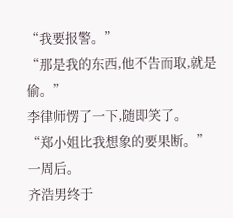“我要报警。”
“那是我的东西,他不告而取,就是偷。”
李律师愣了一下,随即笑了。
“郑小姐比我想象的要果断。”
一周后。
齐浩男终于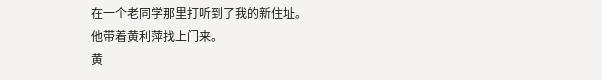在一个老同学那里打听到了我的新住址。
他带着黄利萍找上门来。
黄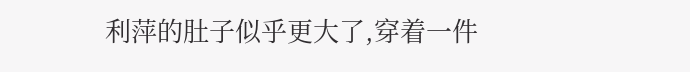利萍的肚子似乎更大了,穿着一件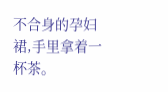不合身的孕妇裙,手里拿着一杯茶。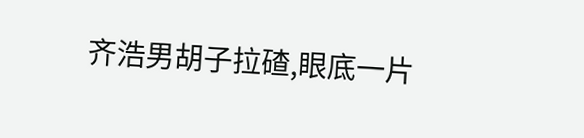齐浩男胡子拉碴,眼底一片